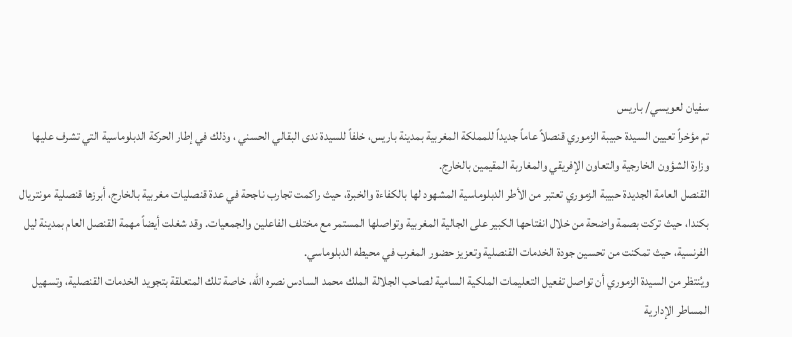سفيان لعويسي/ باريس
تم مؤخراً تعيين السيدة حبيبة الزموري قنصلاً عاماً جديداً للمملكة المغربية بمدينة باريس، خلفاً للسيدة ندى البقالي الحسني ، وذلك في إطار الحركة الدبلوماسية التي تشرف عليها وزارة الشؤون الخارجية والتعاون الإفريقي والمغاربة المقيمين بالخارج.
القنصل العامة الجديدة حبيبة الزموري تعتبر من الأطر الدبلوماسية المشهود لها بالكفاءة والخبرة، حيث راكمت تجارب ناجحة في عدة قنصليات مغربية بالخارج، أبرزها قنصلية مونتريال بكندا، حيث تركت بصمة واضحة من خلال انفتاحها الكبير على الجالية المغربية وتواصلها المستمر مع مختلف الفاعلين والجمعيات. وقد شغلت أيضاً مهمة القنصل العام بمدينة ليل الفرنسية، حيث تمكنت من تحسين جودة الخدمات القنصلية وتعزيز حضور المغرب في محيطه الدبلوماسي.
ويُنتظر من السيدة الزموري أن تواصل تفعيل التعليمات الملكية السامية لصاحب الجلالة الملك محمد السادس نصره الله، خاصة تلك المتعلقة بتجويد الخدمات القنصلية، وتسهيل المساطر الإدارية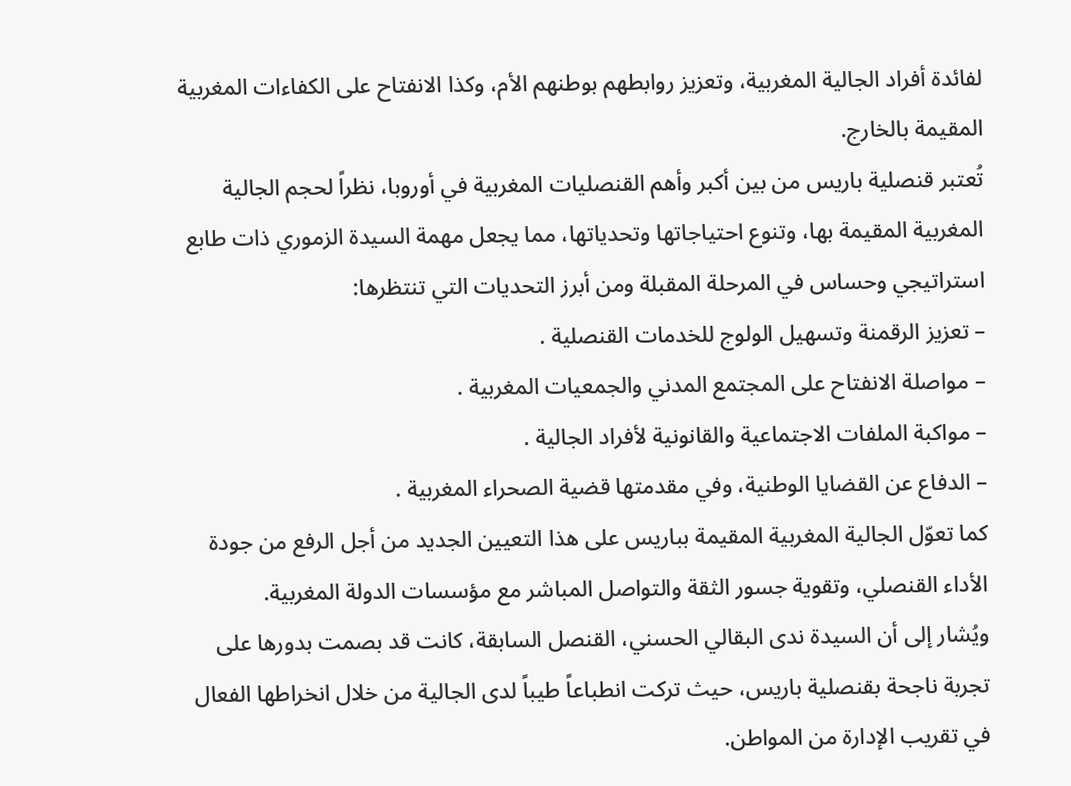لفائدة أفراد الجالية المغربية، وتعزيز روابطهم بوطنهم الأم، وكذا الانفتاح على الكفاءات المغربية المقيمة بالخارج.
تُعتبر قنصلية باريس من بين أكبر وأهم القنصليات المغربية في أوروبا، نظراً لحجم الجالية المغربية المقيمة بها، وتنوع احتياجاتها وتحدياتها، مما يجعل مهمة السيدة الزموري ذات طابع استراتيجي وحساس في المرحلة المقبلة ومن أبرز التحديات التي تنتظرها:
– تعزيز الرقمنة وتسهيل الولوج للخدمات القنصلية .
– مواصلة الانفتاح على المجتمع المدني والجمعيات المغربية .
– مواكبة الملفات الاجتماعية والقانونية لأفراد الجالية .
– الدفاع عن القضايا الوطنية، وفي مقدمتها قضية الصحراء المغربية .
كما تعوّل الجالية المغربية المقيمة بباريس على هذا التعيين الجديد من أجل الرفع من جودة الأداء القنصلي، وتقوية جسور الثقة والتواصل المباشر مع مؤسسات الدولة المغربية.
ويُشار إلى أن السيدة ندى البقالي الحسني، القنصل السابقة، كانت قد بصمت بدورها على تجربة ناجحة بقنصلية باريس، حيث تركت انطباعاً طيباً لدى الجالية من خلال انخراطها الفعال في تقريب الإدارة من المواطن.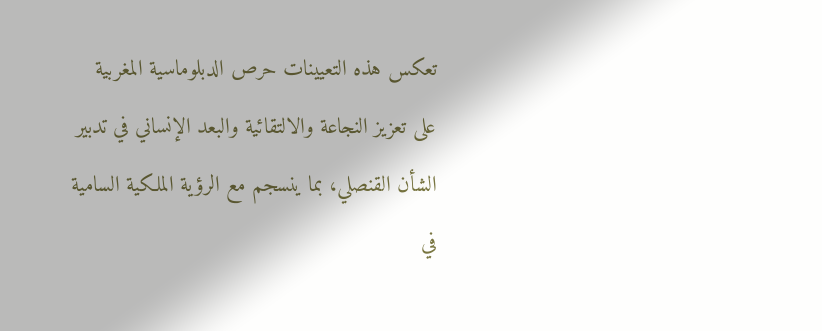تعكس هذه التعيينات حرص الدبلوماسية المغربية على تعزيز النجاعة والالتقائية والبعد الإنساني في تدبير الشأن القنصلي، بما ينسجم مع الرؤية الملكية السامية في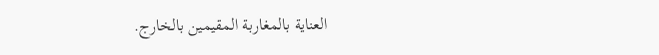العناية بالمغاربة المقيمين بالخارج.